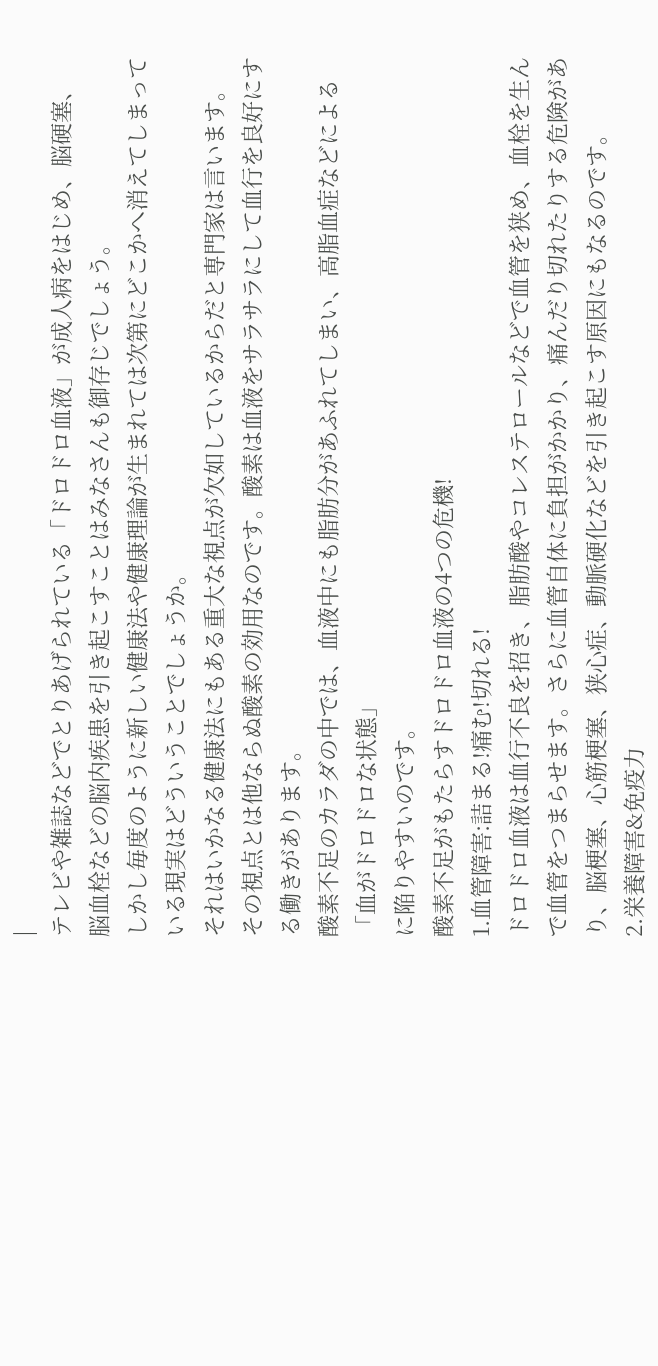|
テレビや雑誌などでとりあげられている「ドロドロ血液」が成人病をはじめ、脳硬塞、
脳血栓などの脳内疾患を引き起こすことはみなさんも御存じでしょう。
しかし毎度のように新しい健康法や健康理論が生まれては次第にどこかへ消えてしまっている現実はどういうことでしょうか。
それはいかなる健康法にもある重大な視点が欠如しているからだと専門家は言います。
その視点とは他ならぬ酸素の効用なのです。酸素は血液をサラサラにして血行を良好にする働きがあります。
酸素不足のカラダの中では、血液中にも脂肪分があふれてしまい、高脂血症などによる「血がドロドロな状態」
に陥りやすいのです。
酸素不足がもたらすドロドロ血液の4つの危機!
1.血管障害:詰まる!痛む!切れる!
ドロドロ血液は血行不良を招き、脂肪酸やコレステロールなどで血管を狭め、血栓を生んで血管をつまらせます。さらに血管自体に負担がかかり、痛んだり切れたりする危険があり、脳梗塞、心筋梗塞、狭心症、動脈硬化などを引き起こす原因にもなるのです。
2.栄養障害&免疫力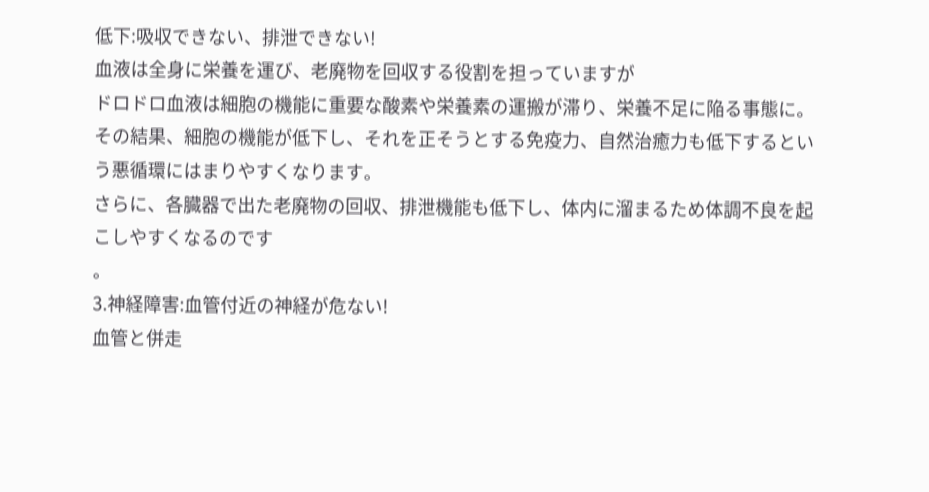低下:吸収できない、排泄できない!
血液は全身に栄養を運び、老廃物を回収する役割を担っていますが
ドロドロ血液は細胞の機能に重要な酸素や栄養素の運搬が滞り、栄養不足に陥る事態に。その結果、細胞の機能が低下し、それを正そうとする免疫力、自然治癒力も低下するという悪循環にはまりやすくなります。
さらに、各臓器で出た老廃物の回収、排泄機能も低下し、体内に溜まるため体調不良を起こしやすくなるのです
。
3.神経障害:血管付近の神経が危ない!
血管と併走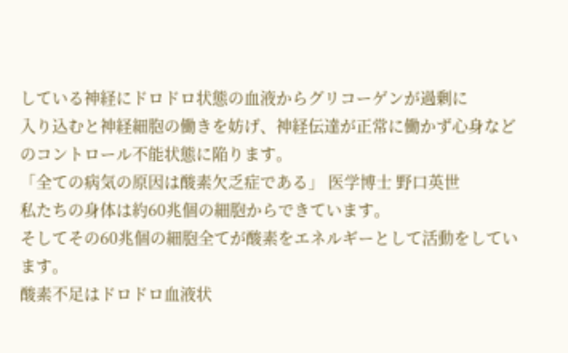している神経にドロドロ状態の血液からグリコーゲンが過剰に
入り込むと神経細胞の働きを妨げ、神経伝達が正常に働かず心身などのコントロール不能状態に陥ります。
「全ての病気の原因は酸素欠乏症である」 医学博士 野口英世
私たちの身体は約60兆個の細胞からできています。
そしてその60兆個の細胞全てが酸素をエネルギーとして活動をしています。
酸素不足はドロドロ血液状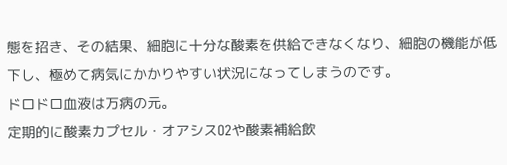態を招き、その結果、細胞に十分な酸素を供給できなくなり、細胞の機能が低下し、極めて病気にかかりやすい状況になってしまうのです。
ドロドロ血液は万病の元。
定期的に酸素カプセル・オアシスO2や酸素補給飲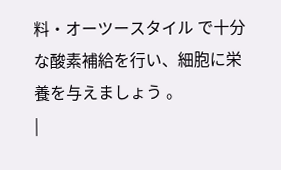料・オーツースタイル で十分な酸素補給を行い、細胞に栄養を与えましょう 。
|